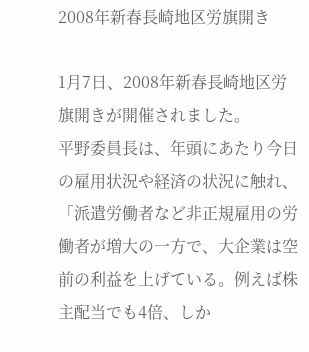2008年新春長崎地区労旗開き

1月7日、2008年新春長崎地区労旗開きが開催されました。
平野委員長は、年頭にあたり今日の雇用状況や経済の状況に触れ、「派遣労働者など非正規雇用の労働者が増大の一方で、大企業は空前の利益を上げている。例えば株主配当でも4倍、しか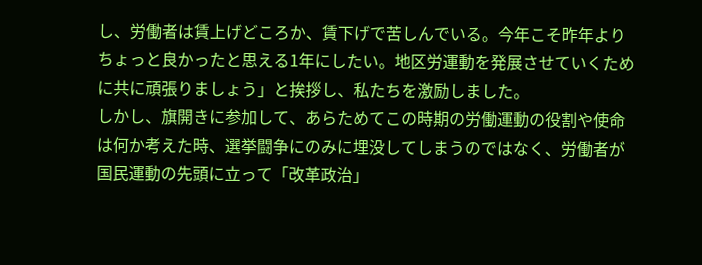し、労働者は賃上げどころか、賃下げで苦しんでいる。今年こそ昨年よりちょっと良かったと思える1年にしたい。地区労運動を発展させていくために共に頑張りましょう」と挨拶し、私たちを激励しました。
しかし、旗開きに参加して、あらためてこの時期の労働運動の役割や使命は何か考えた時、選挙闘争にのみに埋没してしまうのではなく、労働者が国民運動の先頭に立って「改革政治」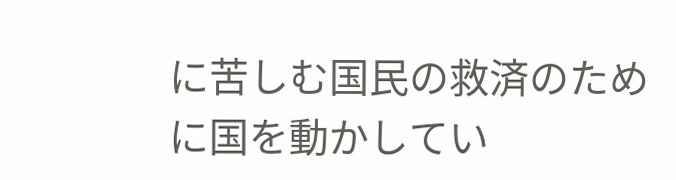に苦しむ国民の救済のために国を動かしてい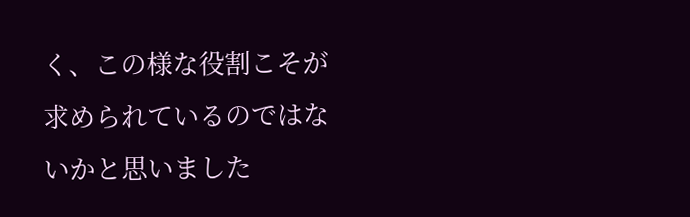く、この様な役割こそが求められているのではないかと思いました